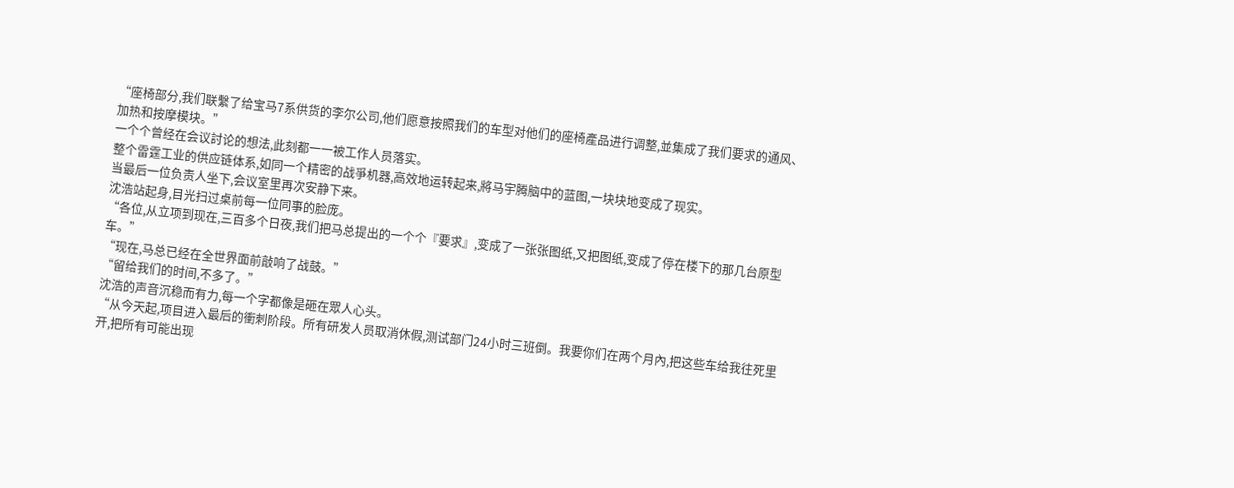“座椅部分,我们联繫了给宝马7系供货的李尔公司,他们愿意按照我们的车型对他们的座椅產品进行调整,並集成了我们要求的通风、加热和按摩模块。”
一个个曾经在会议討论的想法,此刻都一一被工作人员落实。
整个雷霆工业的供应链体系,如同一个精密的战爭机器,高效地运转起来,將马宇腾脑中的蓝图,一块块地变成了现实。
当最后一位负责人坐下,会议室里再次安静下来。
沈浩站起身,目光扫过桌前每一位同事的脸庞。
“各位,从立项到现在,三百多个日夜,我们把马总提出的一个个『要求』,变成了一张张图纸,又把图纸,变成了停在楼下的那几台原型车。”
“现在,马总已经在全世界面前敲响了战鼓。”
“留给我们的时间,不多了。”
沈浩的声音沉稳而有力,每一个字都像是砸在眾人心头。
“从今天起,项目进入最后的衝刺阶段。所有研发人员取消休假,测试部门24小时三班倒。我要你们在两个月內,把这些车给我往死里开,把所有可能出现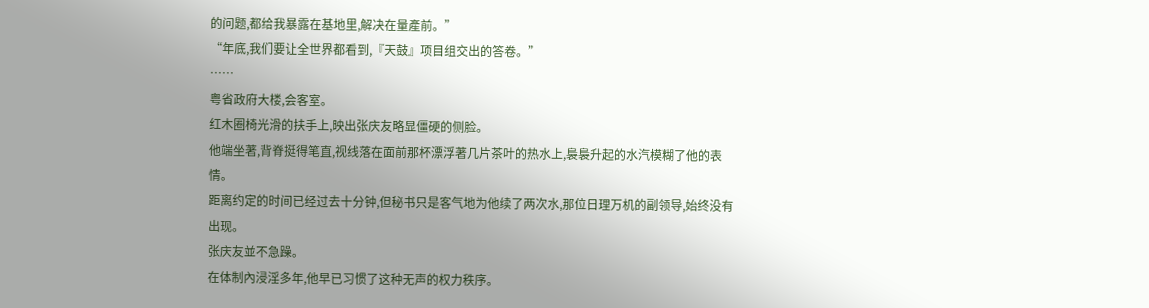的问题,都给我暴露在基地里,解决在量產前。”
“年底,我们要让全世界都看到,『天鼓』项目组交出的答卷。”
……
粤省政府大楼,会客室。
红木圈椅光滑的扶手上,映出张庆友略显僵硬的侧脸。
他端坐著,背脊挺得笔直,视线落在面前那杯漂浮著几片茶叶的热水上,裊裊升起的水汽模糊了他的表情。
距离约定的时间已经过去十分钟,但秘书只是客气地为他续了两次水,那位日理万机的副领导,始终没有出现。
张庆友並不急躁。
在体制內浸淫多年,他早已习惯了这种无声的权力秩序。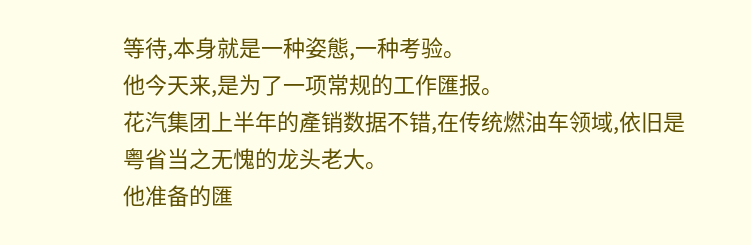等待,本身就是一种姿態,一种考验。
他今天来,是为了一项常规的工作匯报。
花汽集团上半年的產销数据不错,在传统燃油车领域,依旧是粤省当之无愧的龙头老大。
他准备的匯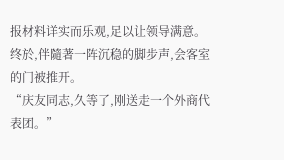报材料详实而乐观,足以让领导满意。
终於,伴隨著一阵沉稳的脚步声,会客室的门被推开。
“庆友同志,久等了,刚送走一个外商代表团。”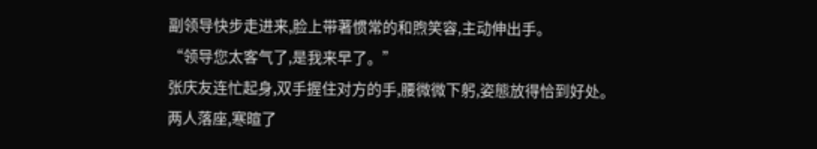副领导快步走进来,脸上带著惯常的和煦笑容,主动伸出手。
“领导您太客气了,是我来早了。”
张庆友连忙起身,双手握住对方的手,腰微微下躬,姿態放得恰到好处。
两人落座,寒暄了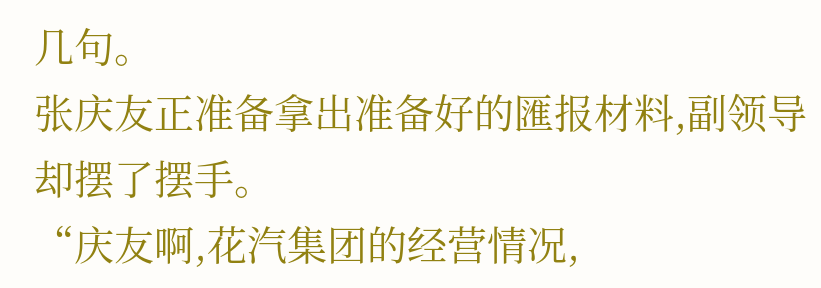几句。
张庆友正准备拿出准备好的匯报材料,副领导却摆了摆手。
“庆友啊,花汽集团的经营情况,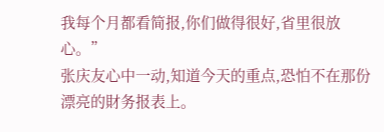我每个月都看简报,你们做得很好,省里很放心。”
张庆友心中一动,知道今天的重点,恐怕不在那份漂亮的財务报表上。